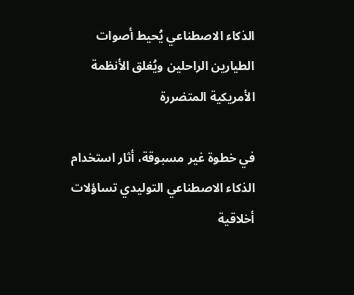الذكاء الاصطناعي يُحيط أصوات الطيارين الراحلين ويُغلق الأنظمة الأمريكية المتضررة

في خطوة غير مسبوقة، أثار استخدام الذكاء الاصطناعي التوليدي تساؤلات أخلاقية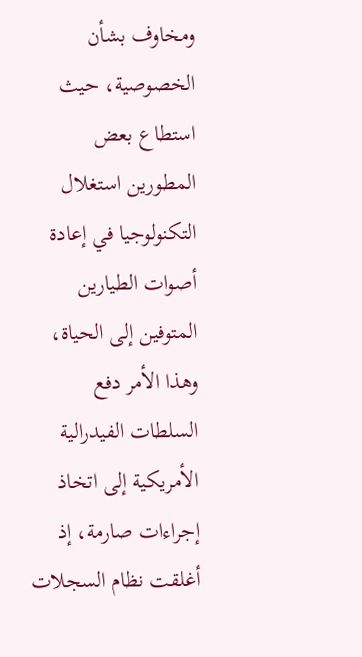ومخاوف بشأن الخصوصية، حيث استطاع بعض المطورين استغلال التكنولوجيا في إعادة أصوات الطيارين المتوفين إلى الحياة، وهذا الأمر دفع السلطات الفيدرالية الأمريكية إلى اتخاذ إجراءات صارمة، إذ أغلقت نظام السجلات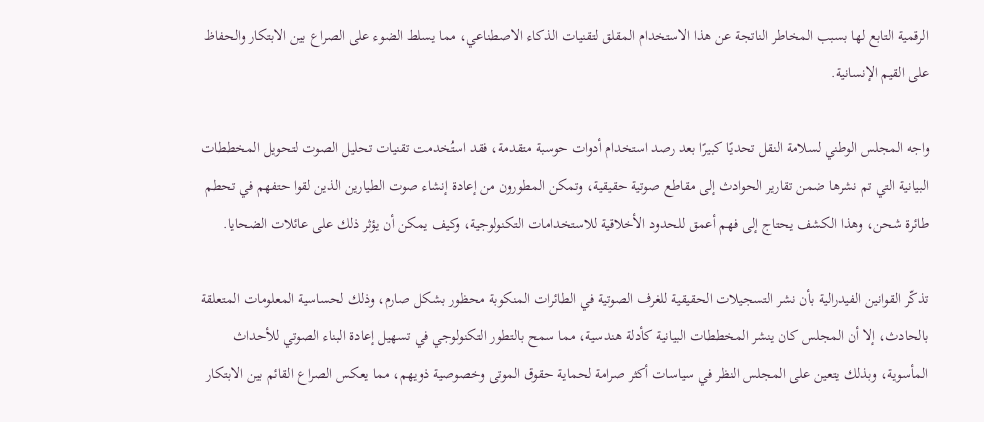الرقمية التابع لها بسبب المخاطر الناتجة عن هذا الاستخدام المقلق لتقنيات الذكاء الاصطناعي، مما يسلط الضوء على الصراع بين الابتكار والحفاظ على القيم الإنسانية.

واجه المجلس الوطني لسلامة النقل تحديًا كبيرًا بعد رصد استخدام أدوات حوسبة متقدمة، فقد استُخدمت تقنيات تحليل الصوت لتحويل المخططات البيانية التي تم نشرها ضمن تقارير الحوادث إلى مقاطع صوتية حقيقية، وتمكن المطورون من إعادة إنشاء صوت الطيارين الذين لقوا حتفهم في تحطم طائرة شحن، وهذا الكشف يحتاج إلى فهم أعمق للحدود الأخلاقية للاستخدامات التكنولوجية، وكيف يمكن أن يؤثر ذلك على عائلات الضحايا.

تذكّر القوانين الفيدرالية بأن نشر التسجيلات الحقيقية للغرف الصوتية في الطائرات المنكوبة محظور بشكل صارم، وذلك لحساسية المعلومات المتعلقة بالحادث، إلا أن المجلس كان ينشر المخططات البيانية كأدلة هندسية، مما سمح بالتطور التكنولوجي في تسهيل إعادة البناء الصوتي للأحداث المأسوية، وبذلك يتعين على المجلس النظر في سياسات أكثر صرامة لحماية حقوق الموتى وخصوصية ذويهم، مما يعكس الصراع القائم بين الابتكار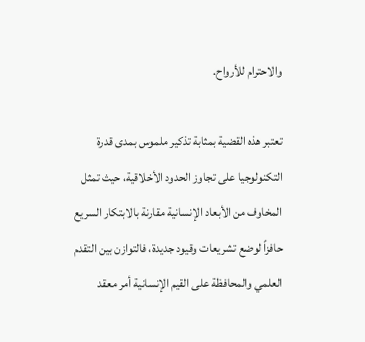والاحترام للأرواح.

تعتبر هذه القضية بمثابة تذكير ملموس بمدى قدرة التكنولوجيا على تجاوز الحدود الأخلاقية، حيث تمثل المخاوف من الأبعاد الإنسانية مقارنة بالابتكار السريع حافزاً لوضع تشريعات وقيود جديدة، فالتوازن بين التقدم العلمي والمحافظة على القيم الإنسانية أمر معقد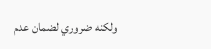ولكنه ضروري لضمان عدم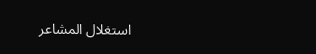استغلال المشاعر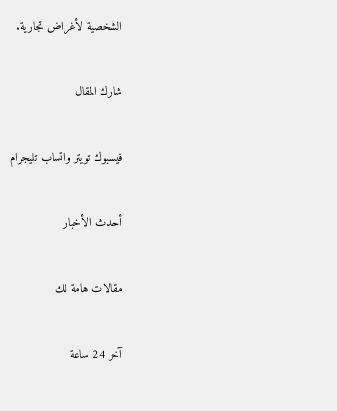الشخصية لأغراض تجارية.

شارك المقال

فيسبوك تويتر واتساب تليجرام

أحدث الأخبار

مقالات هامة لك

آخر 24 ساعة